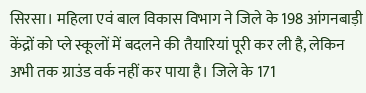सिरसा। महिला एवं बाल विकास विभाग ने जिले के 198 आंगनबाड़ी केंद्रों को प्ले स्कूलों में बदलने की तैयारियां पूरी कर ली है, लेकिन अभी तक ग्राउंड वर्क नहीं कर पाया है। जिले के 171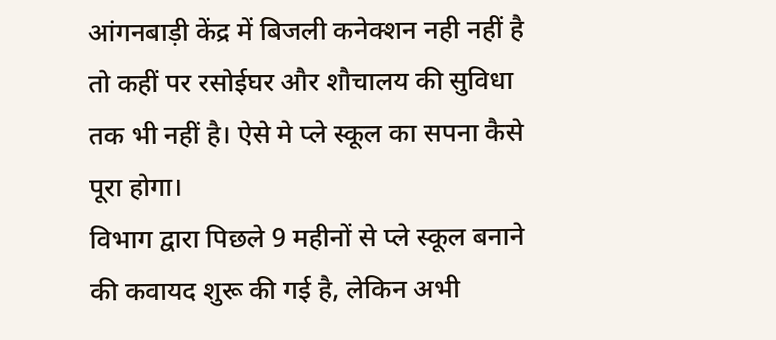आंगनबाड़ी केंद्र में बिजली कनेक्शन नही नहीं है तो कहीं पर रसोईघर और शौचालय की सुविधा तक भी नहीं है। ऐसे मे प्ले स्कूल का सपना कैसे पूरा होगा।
विभाग द्वारा पिछले 9 महीनों से प्ले स्कूल बनाने की कवायद शुरू की गई है, लेकिन अभी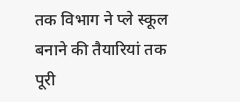तक विभाग ने प्ले स्कूल बनाने की तैयारियां तक पूरी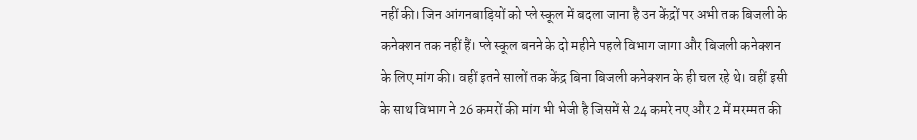नहीं की। जिन आंगनबाड़ियों को प्ले स्कूल में बदला जाना है उन केंद्रों पर अभी तक बिजली के कनेक्शन तक नहीं हैं। प्ले स्कूल बनने के दो महीने पहले विभाग जागा और बिजली कनेक्शन के लिए मांग की। वहीं इतने सालों तक केंद्र बिना बिजली कनेक्शन के ही चल रहे थे। वहीं इसी के साथ विभाग ने 26 कमरों की मांग भी भेजी है जिसमें से 24 कमरे नए और 2 में मरम्मत की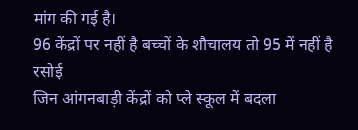मांग की गई है।
96 केंद्रों पर नहीं है बच्चों के शौचालय तो 95 में नहीं है रसोई
जिन आंगनबाड़ी केंद्रों को प्ले स्कूल में बदला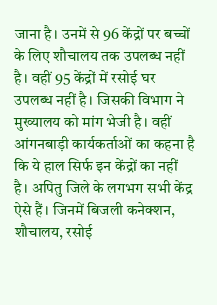जाना है। उनमें से 96 केंद्रों पर बच्चों के लिए शौचालय तक उपलब्ध नहीं है। वहीं 95 केंद्रों में रसोई घर उपलब्ध नहीं है। जिसकी विभाग ने मुख्यालय को मांग भेजी है। वहीं आंगनबाड़ी कार्यकर्ताओं का कहना है कि ये हाल सिर्फ इन केंद्रों का नहीं है। अपितु जिले के लगभग सभी केंद्र ऐसे हैं। जिनमें बिजली कनेक्शन, शौचालय, रसोई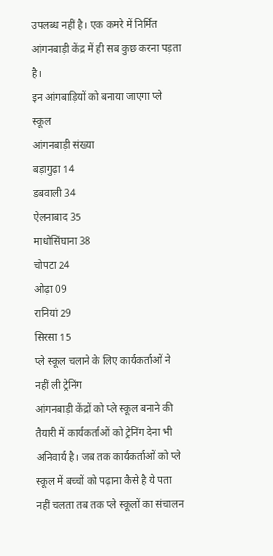उपलब्ध नहीं है। एक कमरे में निर्मित आंगनबाड़ी केंद्र में ही सब कुछ करना पड़ता है।
इन आंगबाड़ियों को बनाया जाएगा प्ले स्कूल
आंगनबाड़ी संख्या
बड़ागुढ़ा 14
डबवाली 34
ऐलनाबाद 35
माधोसिंघाना 38
चोपटा 24
ओढ़ा 09
रानियां 29
सिरसा 15
प्ले स्कूल चलाने के लिए कार्यकर्ताओं ने नहीं ली ट्रेनिंग
आंगनबाड़ी केंद्रों को प्ले स्कूल बनाने की तैयारी में कार्यकर्ताओं को ट्रेनिंग देना भी अनिवार्य है। जब तक कार्यकर्ताओं को प्ले स्कूल में बच्चों को पढ़ाना कैसे है ये पता नहीं चलता तब तक प्ले स्कूलों का संचालन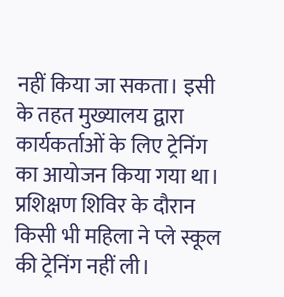नहीं किया जा सकता। इसी के तहत मुख्यालय द्वारा कार्यकर्ताओं के लिए ट्रेनिंग का आयोजन किया गया था। प्रशिक्षण शिविर के दौरान किसी भी महिला ने प्ले स्कूल की ट्रेनिंग नहीं ली।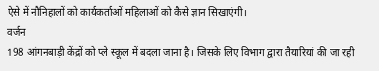ऐसे में नौनिहालों को कार्यकर्ताओं महिलाओं को कैसे ज्ञान सिखाएंगी।
वर्जन
198 आंगनबाड़ी केंद्रों को प्ले स्कूल में बदला जाना है। जिसके लिए विभाग द्वारा तैयारियां की जा रही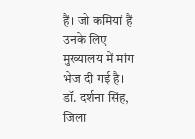हैं। जो कमियां हैं उनके लिए मुख्यालय में मांग भेज दी गई है।
डॉ. दर्शना सिंह, जिला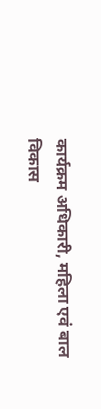कार्यक्रम अधिकारी, महिला एवं बाल विकास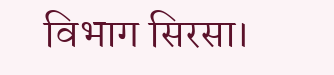विभाग सिरसा।